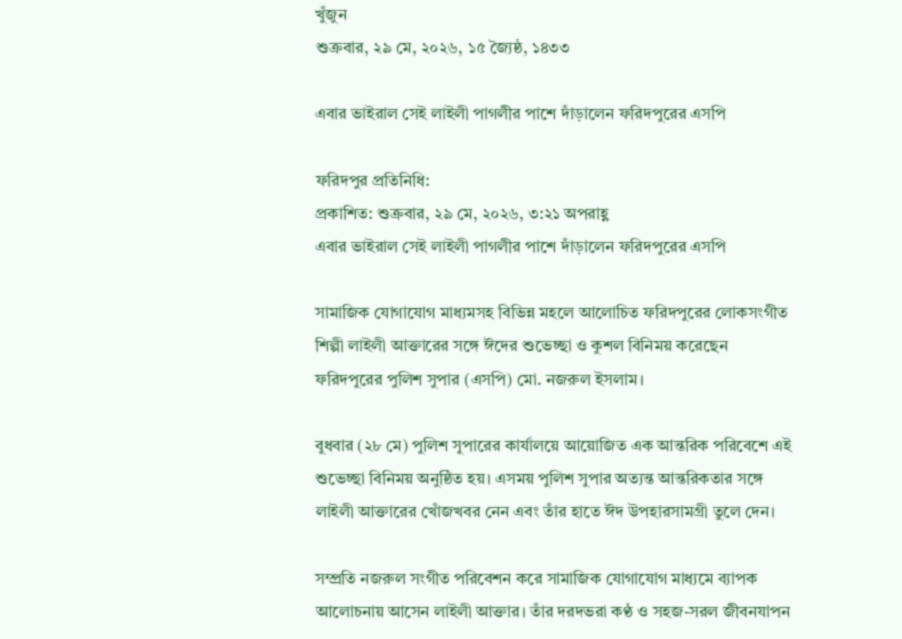খুঁজুন
শুক্রবার, ২৯ মে, ২০২৬, ১৫ জ্যৈষ্ঠ, ১৪৩৩

এবার ভাইরাল সেই লাইলী পাগলীর পাশে দাঁড়ালেন ফরিদপুরের এসপি

ফরিদপুর প্রতিনিধি:
প্রকাশিত: শুক্রবার, ২৯ মে, ২০২৬, ৩:২১ অপরাহ্ণ
এবার ভাইরাল সেই লাইলী পাগলীর পাশে দাঁড়ালেন ফরিদপুরের এসপি

সামাজিক যোগাযোগ মাধ্যমসহ বিভিন্ন মহলে আলোচিত ফরিদপুরের লোকসংগীত শিল্পী লাইলী আক্তারের সঙ্গে ঈদের শুভেচ্ছা ও কুশল বিনিময় করেছেন ফরিদপুরের পুলিশ সুপার (এসপি) মো. নজরুল ইসলাম।

বুধবার (২৮ মে) পুলিশ সুপারের কার্যালয়ে আয়োজিত এক আন্তরিক পরিবেশে এই শুভেচ্ছা বিনিময় অনুষ্ঠিত হয়। এসময় পুলিশ সুপার অত্যন্ত আন্তরিকতার সঙ্গে লাইলী আক্তারের খোঁজখবর নেন এবং তাঁর হাতে ঈদ উপহারসামগ্রী তুলে দেন।

সম্প্রতি নজরুল সংগীত পরিবেশন করে সামাজিক যোগাযোগ মাধ্যমে ব্যাপক আলোচনায় আসেন লাইলী আক্তার। তাঁর দরদভরা কণ্ঠ ও সহজ-সরল জীবনযাপন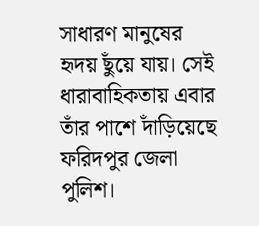সাধারণ মানুষের হৃদয় ছুঁয়ে যায়। সেই ধারাবাহিকতায় এবার তাঁর পাশে দাঁড়িয়েছে ফরিদপুর জেলা পুলিশ।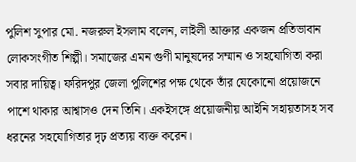পুলিশ সুপার মো. নজরুল ইসলাম বলেন, লাইলী আক্তার একজন প্রতিভাবান লোকসংগীত শিল্পী। সমাজের এমন গুণী মানুষদের সম্মান ও সহযোগিতা করা সবার দায়িত্ব। ফরিদপুর জেলা পুলিশের পক্ষ থেকে তাঁর যেকোনো প্রয়োজনে পাশে থাকার আশ্বাসও দেন তিনি। একইসঙ্গে প্রয়োজনীয় আইনি সহায়তাসহ সব ধরনের সহযোগিতার দৃঢ় প্রত্যয় ব্যক্ত করেন।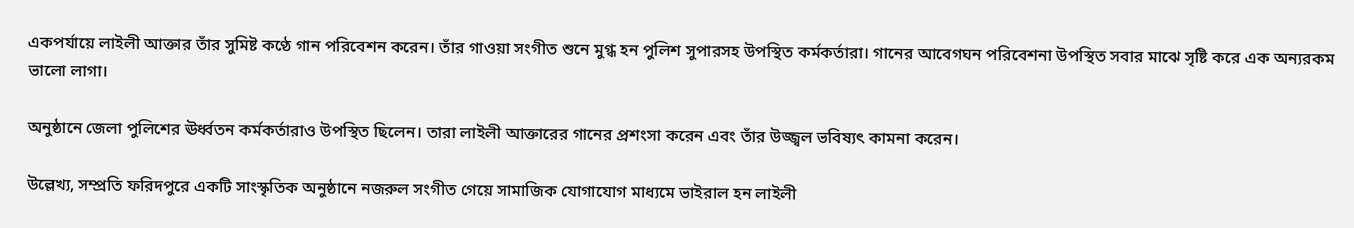একপর্যায়ে লাইলী আক্তার তাঁর সুমিষ্ট কণ্ঠে গান পরিবেশন করেন। তাঁর গাওয়া সংগীত শুনে মুগ্ধ হন পুলিশ সুপারসহ উপস্থিত কর্মকর্তারা। গানের আবেগঘন পরিবেশনা উপস্থিত সবার মাঝে সৃষ্টি করে এক অন্যরকম ভালো লাগা।

অনুষ্ঠানে জেলা পুলিশের ঊর্ধ্বতন কর্মকর্তারাও উপস্থিত ছিলেন। তারা লাইলী আক্তারের গানের প্রশংসা করেন এবং তাঁর উজ্জ্বল ভবিষ্যৎ কামনা করেন।

উল্লেখ্য, সম্প্রতি ফরিদপুরে একটি সাংস্কৃতিক অনুষ্ঠানে নজরুল সংগীত গেয়ে সামাজিক যোগাযোগ মাধ্যমে ভাইরাল হন লাইলী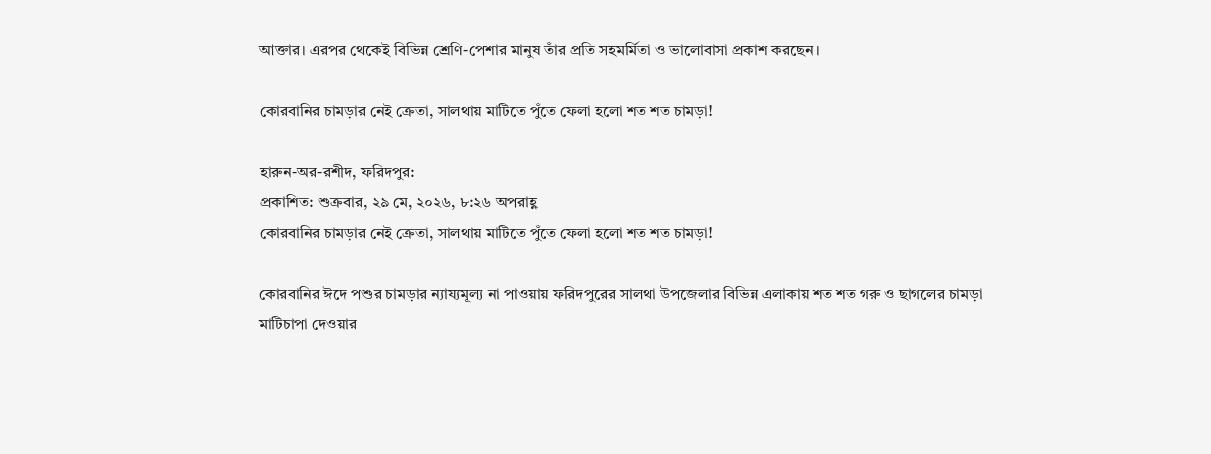আক্তার। এরপর থেকেই বিভিন্ন শ্রেণি-পেশার মানুষ তাঁর প্রতি সহমর্মিতা ও ভালোবাসা প্রকাশ করছেন।

কোরবানির চামড়ার নেই ক্রেতা, সালথায় মাটিতে পুঁতে ফেলা হলো শত শত চামড়া!

হারুন-অর-রশীদ, ফরিদপুর:
প্রকাশিত: শুক্রবার, ২৯ মে, ২০২৬, ৮:২৬ অপরাহ্ণ
কোরবানির চামড়ার নেই ক্রেতা, সালথায় মাটিতে পুঁতে ফেলা হলো শত শত চামড়া!

কোরবানির ঈদে পশুর চামড়ার ন্যায্যমূল্য না পাওয়ায় ফরিদপুরের সালথা উপজেলার বিভিন্ন এলাকায় শত শত গরু ও ছাগলের চামড়া মাটিচাপা দেওয়ার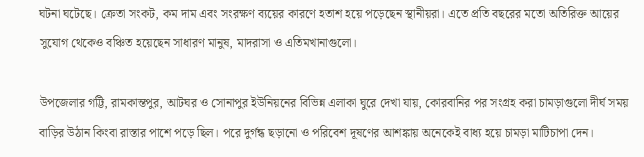ঘটনা ঘটেছে। ক্রেতা সংকট, কম দাম এবং সংরক্ষণ ব্যয়ের কারণে হতাশ হয়ে পড়েছেন স্থানীয়রা। এতে প্রতি বছরের মতো অতিরিক্ত আয়ের সুযোগ থেকেও বঞ্চিত হয়েছেন সাধারণ মানুষ, মাদরাসা ও এতিমখানাগুলো।

উপজেলার গট্টি, রামকান্তপুর, আটঘর ও সোনাপুর ইউনিয়নের বিভিন্ন এলাকা ঘুরে দেখা যায়, কোরবানির পর সংগ্রহ করা চামড়াগুলো দীর্ঘ সময় বাড়ির উঠান কিংবা রাস্তার পাশে পড়ে ছিল। পরে দুর্গন্ধ ছড়ানো ও পরিবেশ দূষণের আশঙ্কায় অনেকেই বাধ্য হয়ে চামড়া মাটিচাপা দেন।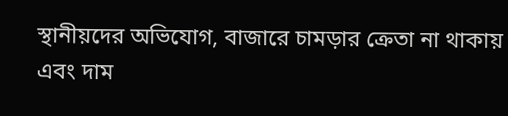স্থানীয়দের অভিযোগ, বাজারে চামড়ার ক্রেতা না থাকায় এবং দাম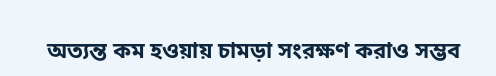অত্যন্ত কম হওয়ায় চামড়া সংরক্ষণ করাও সম্ভব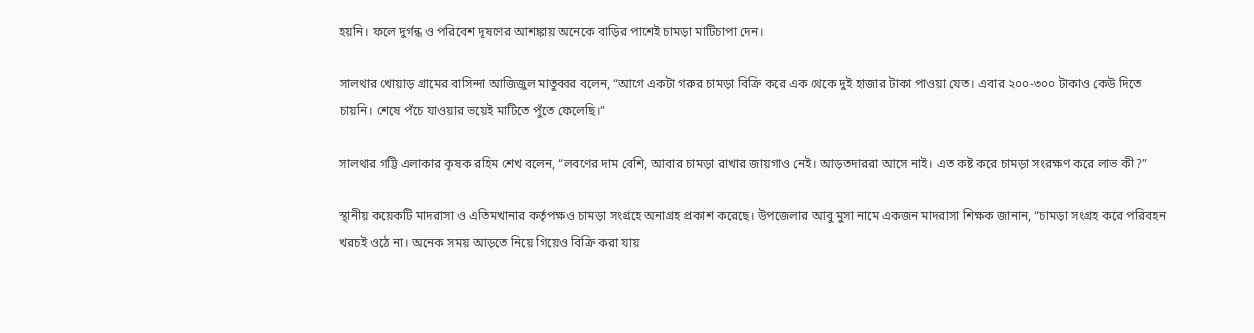হয়নি। ফলে দুর্গন্ধ ও পরিবেশ দূষণের আশঙ্কায় অনেকে বাড়ির পাশেই চামড়া মাটিচাপা দেন।

সালথার খোয়াড় গ্রামের বাসিন্দা আজিজুল মাতুব্বর বলেন, “আগে একটা গরুর চামড়া বিক্রি করে এক থেকে দুই হাজার টাকা পাওয়া যেত। এবার ২০০-৩০০ টাকাও কেউ দিতে চায়নি। শেষে পঁচে যাওয়ার ভয়েই মাটিতে পুঁতে ফেলেছি।”

সালথার গট্টি এলাকার কৃষক রহিম শেখ বলেন, “লবণের দাম বেশি, আবার চামড়া রাখার জায়গাও নেই। আড়তদাররা আসে নাই। এত কষ্ট করে চামড়া সংরক্ষণ করে লাভ কী?”

স্থানীয় কয়েকটি মাদরাসা ও এতিমখানার কর্তৃপক্ষও চামড়া সংগ্রহে অনাগ্রহ প্রকাশ করেছে। উপজেলার আবু মুসা নামে একজন মাদরাসা শিক্ষক জানান, “চামড়া সংগ্রহ করে পরিবহন খরচই ওঠে না। অনেক সময় আড়তে নিয়ে গিয়েও বিক্রি করা যায়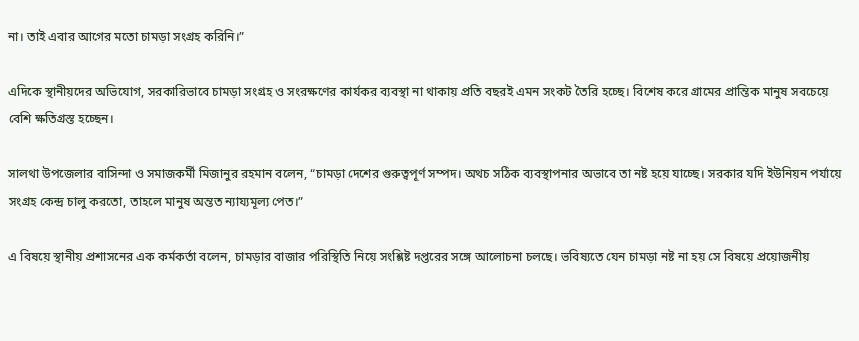না। তাই এবার আগের মতো চামড়া সংগ্রহ করিনি।”

এদিকে স্থানীয়দের অভিযোগ, সরকারিভাবে চামড়া সংগ্রহ ও সংরক্ষণের কার্যকর ব্যবস্থা না থাকায় প্রতি বছরই এমন সংকট তৈরি হচ্ছে। বিশেষ করে গ্রামের প্রান্তিক মানুষ সবচেয়ে বেশি ক্ষতিগ্রস্ত হচ্ছেন।

সালথা উপজেলার বাসিন্দা ও সমাজকর্মী মিজানুর রহমান বলেন, “চামড়া দেশের গুরুত্বপূর্ণ সম্পদ। অথচ সঠিক ব্যবস্থাপনার অভাবে তা নষ্ট হয়ে যাচ্ছে। সরকার যদি ইউনিয়ন পর্যায়ে সংগ্রহ কেন্দ্র চালু করতো, তাহলে মানুষ অন্তত ন্যায্যমূল্য পেত।”

এ বিষয়ে স্থানীয় প্রশাসনের এক কর্মকর্তা বলেন, চামড়ার বাজার পরিস্থিতি নিয়ে সংশ্লিষ্ট দপ্তরের সঙ্গে আলোচনা চলছে। ভবিষ্যতে যেন চামড়া নষ্ট না হয় সে বিষয়ে প্রয়োজনীয়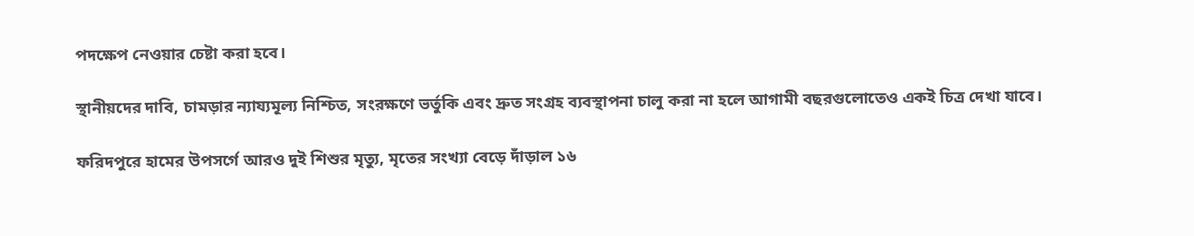পদক্ষেপ নেওয়ার চেষ্টা করা হবে।

স্থানীয়দের দাবি, চামড়ার ন্যায্যমূল্য নিশ্চিত, সংরক্ষণে ভর্তুকি এবং দ্রুত সংগ্রহ ব্যবস্থাপনা চালু করা না হলে আগামী বছরগুলোতেও একই চিত্র দেখা যাবে।

ফরিদপুরে হামের উপসর্গে আরও দুই শিশুর মৃত্যু, মৃতের সংখ্যা বেড়ে দাঁড়াল ১৬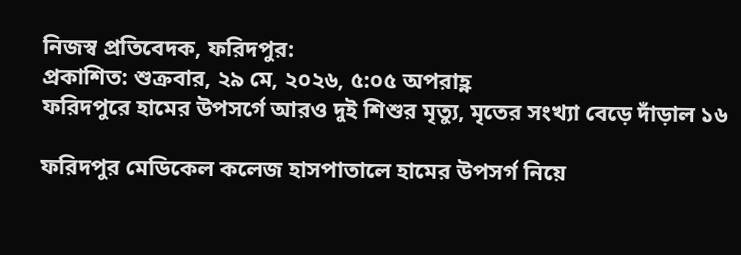নিজস্ব প্রতিবেদক, ফরিদপুর:
প্রকাশিত: শুক্রবার, ২৯ মে, ২০২৬, ৫:০৫ অপরাহ্ণ
ফরিদপুরে হামের উপসর্গে আরও দুই শিশুর মৃত্যু, মৃতের সংখ্যা বেড়ে দাঁড়াল ১৬

ফরিদপুর মেডিকেল কলেজ হাসপাতালে হামের উপসর্গ নিয়ে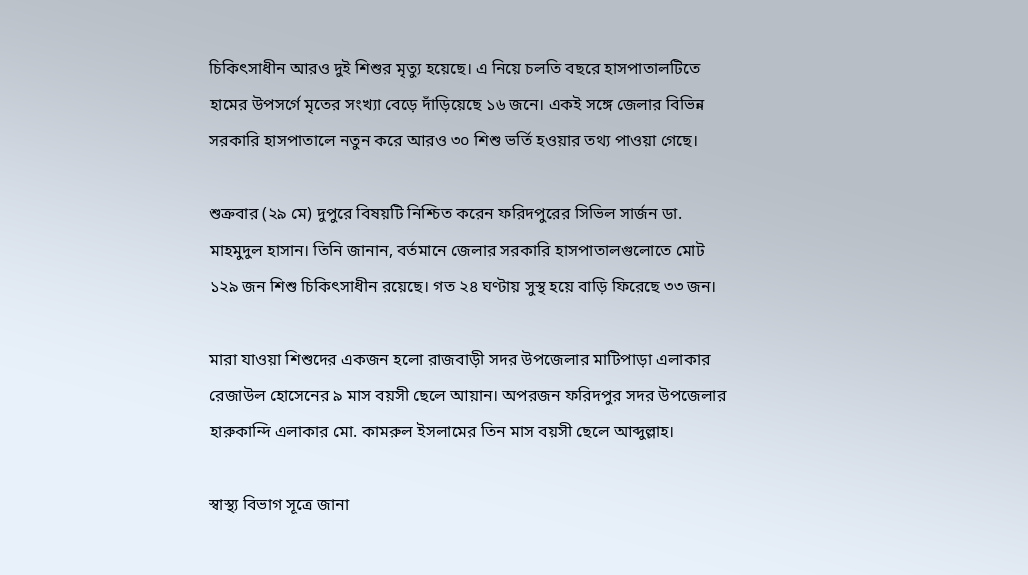চিকিৎসাধীন আরও দুই শিশুর মৃত্যু হয়েছে। এ নিয়ে চলতি বছরে হাসপাতালটিতে হামের উপসর্গে মৃতের সংখ্যা বেড়ে দাঁড়িয়েছে ১৬ জনে। একই সঙ্গে জেলার বিভিন্ন সরকারি হাসপাতালে নতুন করে আরও ৩০ শিশু ভর্তি হওয়ার তথ্য পাওয়া গেছে।

শুক্রবার (২৯ মে) দুপুরে বিষয়টি নিশ্চিত করেন ফরিদপুরের সিভিল সার্জন ডা. মাহমুদুল হাসান। তিনি জানান, বর্তমানে জেলার সরকারি হাসপাতালগুলোতে মোট ১২৯ জন শিশু চিকিৎসাধীন রয়েছে। গত ২৪ ঘণ্টায় সুস্থ হয়ে বাড়ি ফিরেছে ৩৩ জন।

মারা যাওয়া শিশুদের একজন হলো রাজবাড়ী সদর উপজেলার মাটিপাড়া এলাকার রেজাউল হোসেনের ৯ মাস বয়সী ছেলে আয়ান। অপরজন ফরিদপুর সদর উপজেলার হারুকান্দি এলাকার মো. কামরুল ইসলামের তিন মাস বয়সী ছেলে আব্দুল্লাহ।

স্বাস্থ্য বিভাগ সূত্রে জানা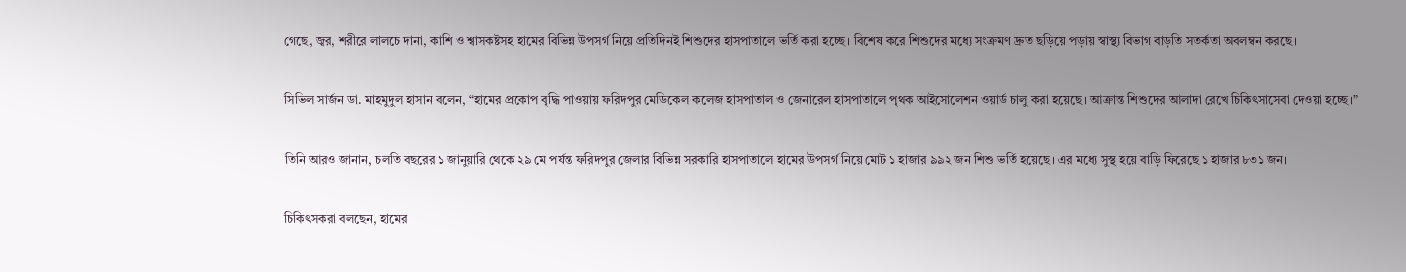গেছে, জ্বর, শরীরে লালচে দানা, কাশি ও শ্বাসকষ্টসহ হামের বিভিন্ন উপসর্গ নিয়ে প্রতিদিনই শিশুদের হাসপাতালে ভর্তি করা হচ্ছে। বিশেষ করে শিশুদের মধ্যে সংক্রমণ দ্রুত ছড়িয়ে পড়ায় স্বাস্থ্য বিভাগ বাড়তি সতর্কতা অবলম্বন করছে।

সিভিল সার্জন ডা. মাহমুদুল হাসান বলেন, “হামের প্রকোপ বৃদ্ধি পাওয়ায় ফরিদপুর মেডিকেল কলেজ হাসপাতাল ও জেনারেল হাসপাতালে পৃথক আইসোলেশন ওয়ার্ড চালু করা হয়েছে। আক্রান্ত শিশুদের আলাদা রেখে চিকিৎসাসেবা দেওয়া হচ্ছে।”

তিনি আরও জানান, চলতি বছরের ১ জানুয়ারি থেকে ২৯ মে পর্যন্ত ফরিদপুর জেলার বিভিন্ন সরকারি হাসপাতালে হামের উপসর্গ নিয়ে মোট ১ হাজার ৯৯২ জন শিশু ভর্তি হয়েছে। এর মধ্যে সুস্থ হয়ে বাড়ি ফিরেছে ১ হাজার ৮৩১ জন।

চিকিৎসকরা বলছেন, হামের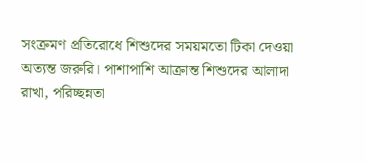সংক্রমণ প্রতিরোধে শিশুদের সময়মতো টিকা দেওয়া অত্যন্ত জরুরি। পাশাপাশি আক্রান্ত শিশুদের আলাদা রাখা, পরিচ্ছন্নতা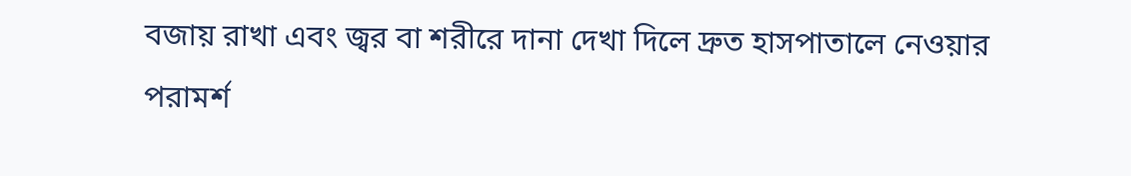বজায় রাখা এবং জ্বর বা শরীরে দানা দেখা দিলে দ্রুত হাসপাতালে নেওয়ার পরামর্শ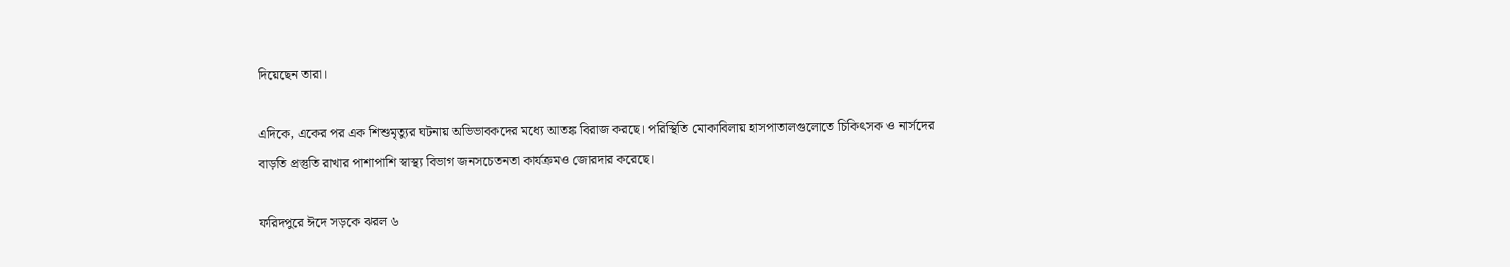দিয়েছেন তারা।

এদিকে, একের পর এক শিশুমৃত্যুর ঘটনায় অভিভাবকদের মধ্যে আতঙ্ক বিরাজ করছে। পরিস্থিতি মোকাবিলায় হাসপাতালগুলোতে চিকিৎসক ও নার্সদের বাড়তি প্রস্তুতি রাখার পাশাপাশি স্বাস্থ্য বিভাগ জনসচেতনতা কার্যক্রমও জোরদার করেছে।

ফরিদপুরে ঈদে সড়কে ঝরল ৬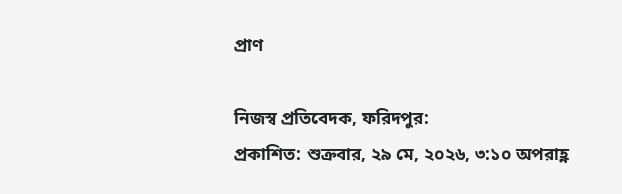প্রাণ

নিজস্ব প্রতিবেদক, ফরিদপুর:
প্রকাশিত: শুক্রবার, ২৯ মে, ২০২৬, ৩:১০ অপরাহ্ণ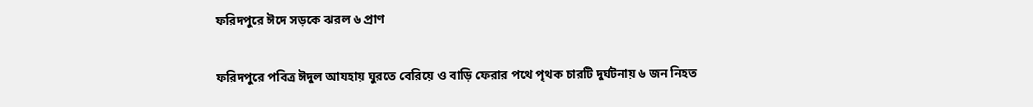ফরিদপুরে ঈদে সড়কে ঝরল ৬ প্রাণ

ফরিদপুরে পবিত্র ঈদুল আযহায় ঘুরতে বেরিয়ে ও বাড়ি ফেরার পথে পৃথক চারটি দুর্ঘটনায় ৬ জন নিহত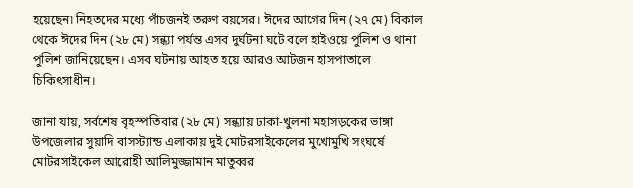হয়েছেন৷ নিহতদের মধ্যে পাঁচজনই তরুণ বয়সের। ঈদের আগের দিন (২৭ মে) বিকাল থেকে ঈদের দিন (২৮ মে) সন্ধ্যা পর্যন্ত এসব দুর্ঘটনা ঘটে বলে হাইওয়ে পুলিশ ও থানা পুলিশ জানিয়েছেন। এসব ঘটনায় আহত হয়ে আরও আটজন হাসপাতালে চিকিৎসাধীন।

জানা যায়, সর্বশেষ বৃহস্পতিবার (২৮ মে) সন্ধ্যায় ঢাকা-খুলনা মহাসড়কের ভাঙ্গা উপজেলার সুয়াদি বাসস্ট্যান্ড এলাকায় দুই মোটরসাইকেলের মুখোমুখি সংঘর্ষে মোটরসাইকেল আরোহী আলিমুজ্জামান মাতুব্বর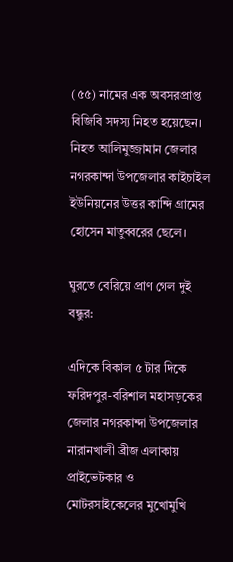(৫৫) নামের এক অবসরপ্রাপ্ত বিজিবি সদস্য নিহত হয়েছেন।
নিহত আলিমুজ্জামান জেলার নগরকান্দা উপজেলার কাইচাইল ইউনিয়নের উত্তর কান্দি গ্ৰামের হোসেন মাতুব্বরের ছেলে।

ঘুরতে বেরিয়ে প্রাণ গেল দুই বন্ধুর:

এদিকে বিকাল ৫ টার দিকে ফরিদপুর-বরিশাল মহাসড়কের জেলার নগরকান্দা উপজেলার নারানখালী ব্রীজ এলাকায় প্রাইভেটকার ও মোটরসাইকেলের মুখোমুখি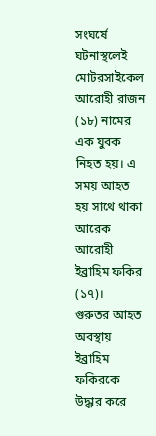সংঘর্ষে ঘটনাস্থলেই মোটরসাইকেল আরোহী রাজন (১৮) নামের এক যুবক নিহত হয়। এ সময় আহত হয় সাথে থাকা আরেক আরোহী ইব্রাহিম ফকির (১৭)।
গুরুতর আহত অবস্থায় ইব্রাহিম ফকিরকে উদ্ধার করে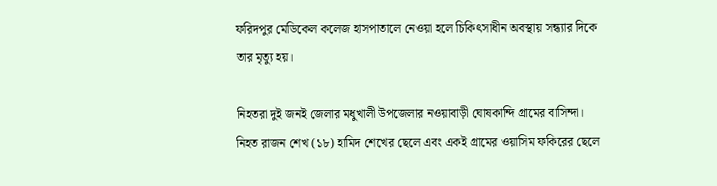ফরিদপুর মেডিকেল কলেজ হাসপাতালে নেওয়া হলে চিকিৎসাধীন অবস্থায় সন্ধ্যার দিকে তার মৃত্যু হয়।

নিহতরা দুই জনই জেলার মধুখালী উপজেলার নওয়াবাড়ী ঘোষকান্দি গ্রামের বাসিন্দা। নিহত রাজন শেখ (১৮) হামিদ শেখের ছেলে এবং একই গ্রামের ওয়াসিম ফকিরের ছেলে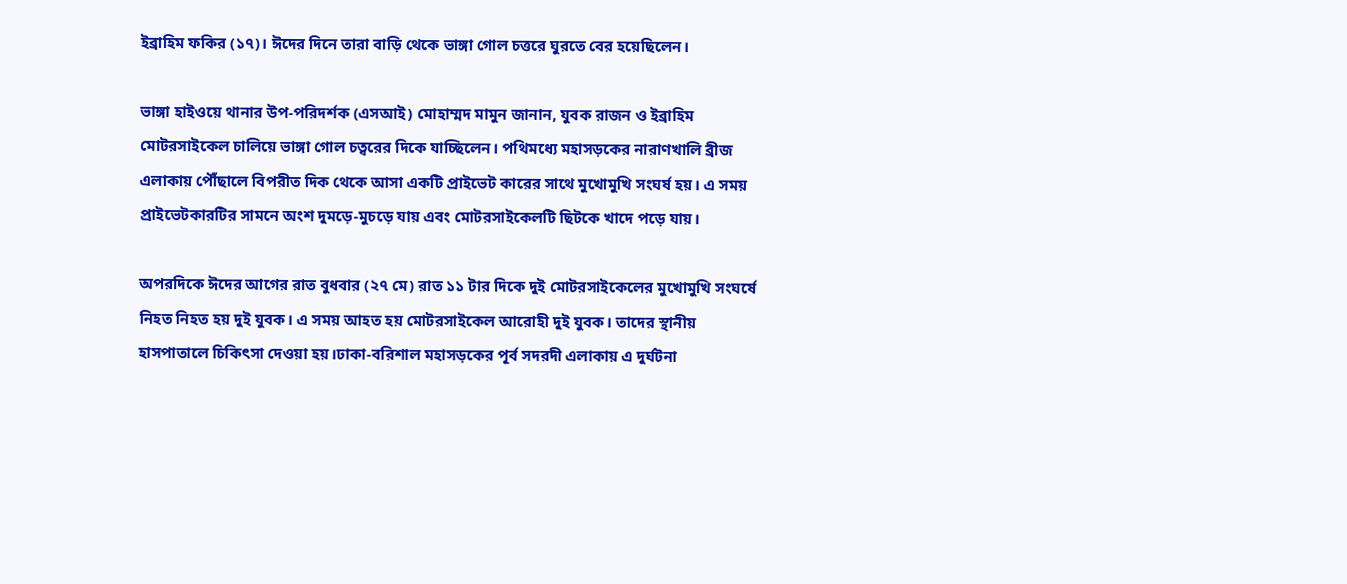ইব্রাহিম ফকির (১৭)। ঈদের দিনে তারা বাড়ি থেকে ভাঙ্গা গোল চত্তরে ঘুরতে বের হয়েছিলেন।

ভাঙ্গা হাইওয়ে থানার উপ-পরিদর্শক (এসআই) মোহাম্মদ মামুন জানান, যুবক রাজন ও ইব্রাহিম মোটরসাইকেল চালিয়ে ভাঙ্গা গোল চত্বরের দিকে যাচ্ছিলেন। পথিমধ্যে মহাসড়কের নারাণখালি ব্রীজ এলাকায় পৌঁছালে বিপরীত দিক থেকে আসা একটি প্রাইভেট কারের সাথে মুখোমুখি সংঘর্ষ হয়। এ সময় প্রাইভেটকারটির সামনে অংশ দুমড়ে-মুচড়ে যায় এবং মোটরসাইকেলটি ছিটকে খাদে পড়ে যায়।

অপরদিকে ঈদের আগের রাত বুধবার (২৭ মে) রাত ১১ টার দিকে দুই মোটরসাইকেলের মুখোমুখি সংঘর্ষে নিহত নিহত হয় দুই যুবক। এ সময় আহত হয় মোটরসাইকেল আরোহী দুই যুবক। তাদের স্থানীয় হাসপাতালে চিকিৎসা দেওয়া হয়।ঢাকা-বরিশাল মহাসড়কের পূর্ব সদরদী এলাকায় এ দুর্ঘটনা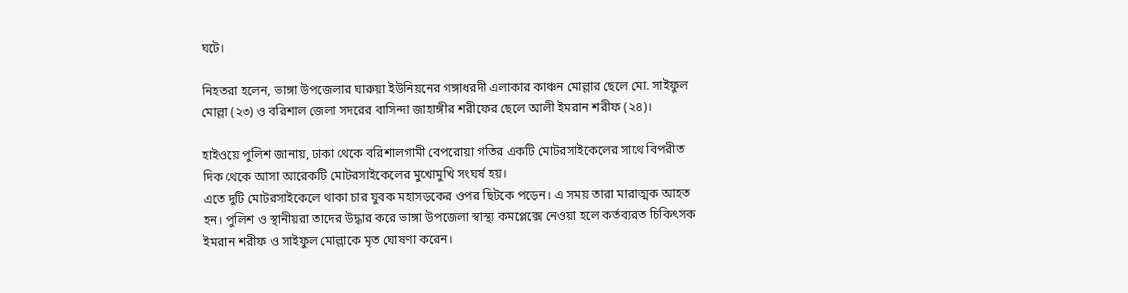ঘটে।

নিহতরা হলেন, ভাঙ্গা উপজেলার ঘারুয়া ইউনিয়নের গঙ্গাধরদী এলাকার কাঞ্চন মোল্লার ছেলে মো. সাইফুল মোল্লা (২৩) ও বরিশাল জেলা সদরের বাসিন্দা জাহাঙ্গীর শরীফের ছেলে আলী ইমরান শরীফ (২৪)।

হাইওয়ে পুলিশ জানায়, ঢাকা থেকে বরিশালগামী বেপরোয়া গতির একটি মোটরসাইকেলের সাথে বিপরীত দিক থেকে আসা আরেকটি মোটরসাইকেলের মুখোমুখি সংঘর্ষ হয়।
এতে দুটি মোটরসাইকেলে থাকা চার যুবক মহাসড়কের ওপর ছিটকে পড়েন। এ সময় তারা মারাত্মক আহত হন। পুলিশ ও স্থানীয়রা তাদের উদ্ধার করে ভাঙ্গা উপজেলা স্বাস্থ্য কমপ্লেক্সে নেওয়া হলে কর্তব্যরত চিকিৎসক ইমরান শরীফ ও সাইফুল মোল্লাকে মৃত ঘোষণা করেন।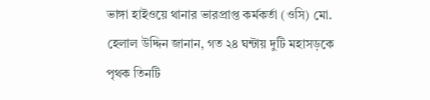ভাঙ্গা হাইওয়ে থানার ভারপ্রাপ্ত কর্মকর্তা (ওসি) মো. হেলাল উদ্দিন জানান, গত ২৪ ঘন্টায় দুটি মহাসড়কে পৃথক তিনটি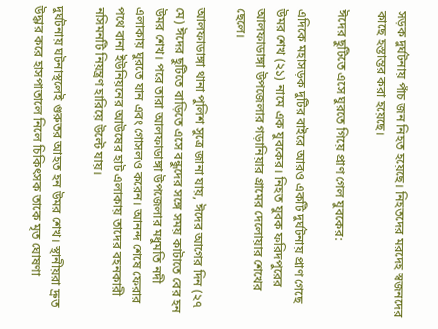সড়ক দুর্ঘটনায় পাঁচ জন নিহত হয়েছে। নিহতদের মরদেহ স্বজনদের কাছে হস্তান্তর করা হয়েছে।

ঈদের ছুটিতে এসে ঘুরতে গিয়ে প্রাণ গেল যুবকের:

এদিকে মহাসড়ক দুটির বাইরে আরও একটি দুর্ঘটনায় প্রাণ গেছে উমর শেখ (২১) নামে এক যুবকের। নিহত যুবক ফরিদপুরের আলফাডাঙ্গা উপজেলার গড়ানিয়ার গ্রামের দেলোয়ার শেখের ছেলে।

আলফাডাঙ্গা থানা পুলিশ সুত্রে জানা যায়, ঈদের আগের দিন (২৭ মে) ঈদের ছুটিতে বাড়িতে এসে বন্ধুদের সঙ্গে সময় কাটাতে বের হন উমর শেখ। পরে তারা আলফাডাঙ্গা উপজেলার মধুমতি নদী এলাকায় ঘুরতে যান এবং গোসলও করেন। আনন্দ শেষে ফেরার পথে বানা ইউনিয়নের আউষের হাট এলাকায় তাদের বহনকারী নসিমনটি নিয়ন্ত্রণ হারিয়ে উল্টে যায়।

দুর্ঘটনায় ঘটনাস্থলেই গুরুতর আহত হন উমর শেখ। স্থানীয়রা দ্রুত উদ্ধার করে হাসপাতালে নিলে চিকিৎসক তাকে মৃত ঘোষণা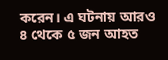করেন। এ ঘটনায় আরও ৪ থেকে ৫ জন আহত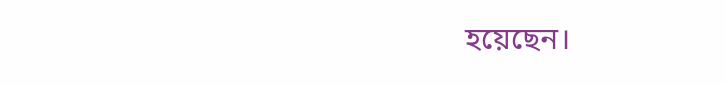হয়েছেন।